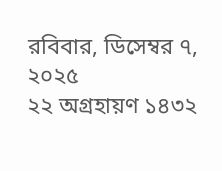রবিবার, ডিসেম্বর ৭, ২০২৫
২২ অগ্রহায়ণ ১৪৩২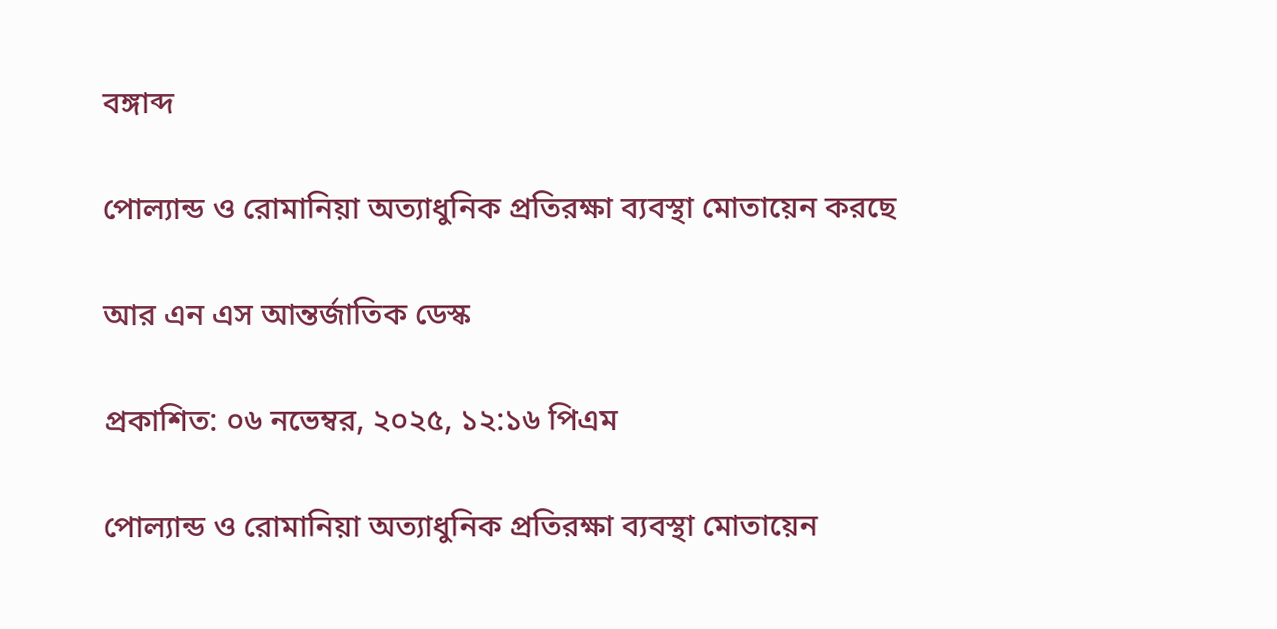বঙ্গাব্দ

পোল্যান্ড ও রোমানিয়া অত্যাধুনিক প্রতিরক্ষা ব্যবস্থা মোতায়েন করছে

আর এন এস আন্তর্জাতিক ডেস্ক

প্রকাশিত: ০৬ নভেম্বর, ২০২৫, ১২:১৬ পিএম

পোল্যান্ড ও রোমানিয়া অত্যাধুনিক প্রতিরক্ষা ব্যবস্থা মোতায়েন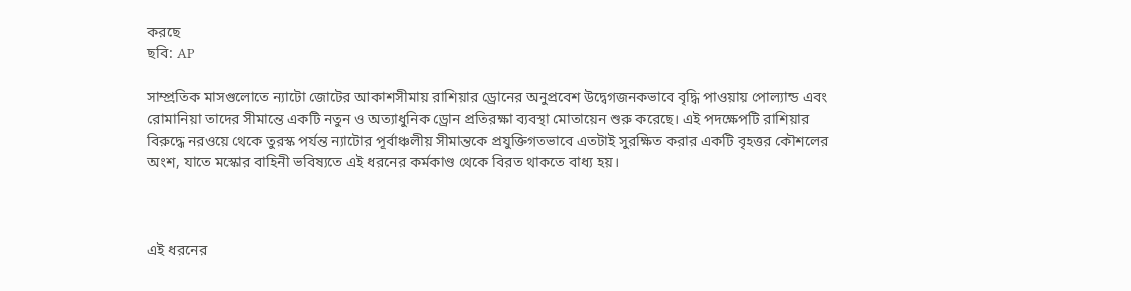করছে
ছবি: AP

সাম্প্রতিক মাসগুলোতে ন্যাটো জোটের আকাশসীমায় রাশিয়ার ড্রোনের অনুপ্রবেশ উদ্বেগজনকভাবে বৃদ্ধি পাওয়ায় পোল্যান্ড এবং রোমানিয়া তাদের সীমান্তে একটি নতুন ও অত্যাধুনিক ড্রোন প্রতিরক্ষা ব্যবস্থা মোতায়েন শুরু করেছে। এই পদক্ষেপটি রাশিয়ার বিরুদ্ধে নরওয়ে থেকে তুরস্ক পর্যন্ত ন্যাটোর পূর্বাঞ্চলীয় সীমান্তকে প্রযুক্তিগতভাবে এতটাই সুরক্ষিত করার একটি বৃহত্তর কৌশলের অংশ, যাতে মস্কোর বাহিনী ভবিষ্যতে এই ধরনের কর্মকাণ্ড থেকে বিরত থাকতে বাধ্য হয়।



এই ধরনের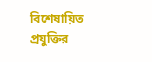বিশেষায়িত প্রযুক্তির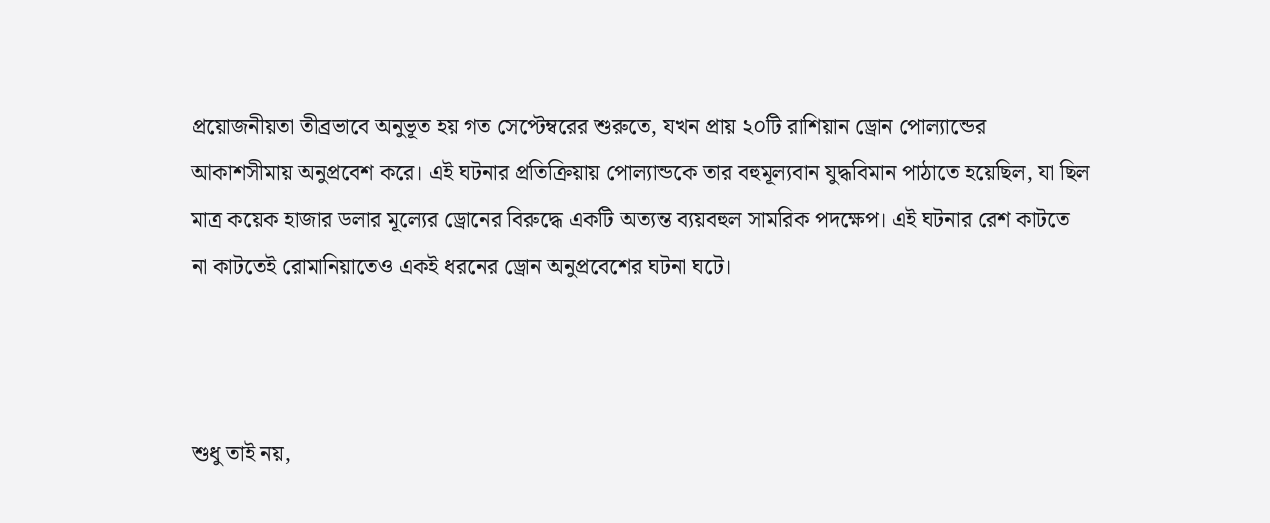প্রয়োজনীয়তা তীব্রভাবে অনুভূত হয় গত সেপ্টেম্বরের শুরুতে, যখন প্রায় ২০টি রাশিয়ান ড্রোন পোল্যান্ডের আকাশসীমায় অনুপ্রবেশ করে। এই ঘটনার প্রতিক্রিয়ায় পোল্যান্ডকে তার বহুমূল্যবান যুদ্ধবিমান পাঠাতে হয়েছিল, যা ছিল মাত্র কয়েক হাজার ডলার মূল্যের ড্রোনের বিরুদ্ধে একটি অত্যন্ত ব্যয়বহুল সামরিক পদক্ষেপ। এই ঘটনার রেশ কাটতে না কাটতেই রোমানিয়াতেও একই ধরনের ড্রোন অনুপ্রবেশের ঘটনা ঘটে।



শুধু তাই নয়,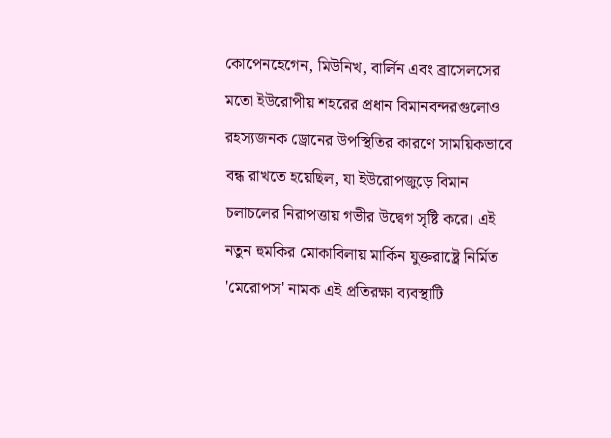কোপেনহেগেন, মিউনিখ, বার্লিন এবং ব্রাসেলসের মতো ইউরোপীয় শহরের প্রধান বিমানবন্দরগুলোও রহস্যজনক ড্রোনের উপস্থিতির কারণে সাময়িকভাবে বন্ধ রাখতে হয়েছিল, যা ইউরোপজুড়ে বিমান চলাচলের নিরাপত্তায় গভীর উদ্বেগ সৃষ্টি করে। এই নতুন হুমকির মোকাবিলায় মার্কিন যুক্তরাষ্ট্রে নির্মিত 'মেরোপস' নামক এই প্রতিরক্ষা ব্যবস্থাটি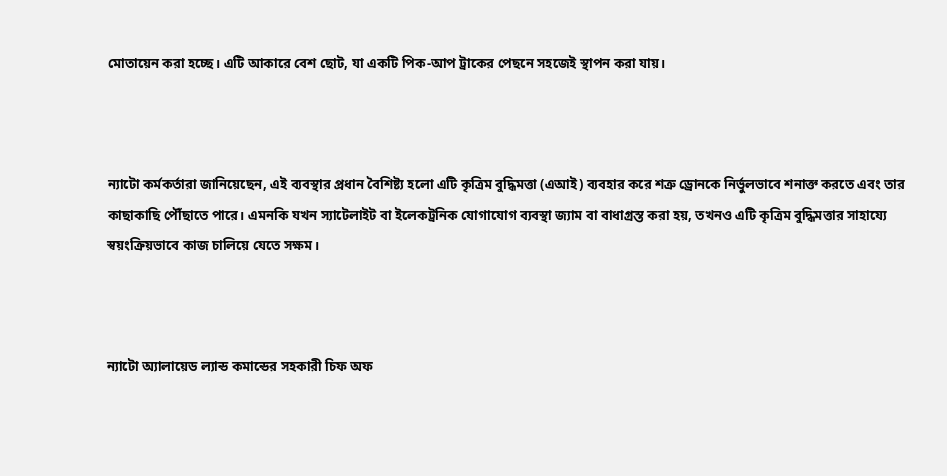মোতায়েন করা হচ্ছে। এটি আকারে বেশ ছোট, যা একটি পিক-আপ ট্রাকের পেছনে সহজেই স্থাপন করা যায়।



ন্যাটো কর্মকর্তারা জানিয়েছেন, এই ব্যবস্থার প্রধান বৈশিষ্ট্য হলো এটি কৃত্রিম বুদ্ধিমত্তা (এআই) ব্যবহার করে শত্রু ড্রোনকে নির্ভুলভাবে শনাক্ত করতে এবং তার কাছাকাছি পৌঁছাতে পারে। এমনকি যখন স্যাটেলাইট বা ইলেকট্রনিক যোগাযোগ ব্যবস্থা জ্যাম বা বাধাগ্রস্ত করা হয়, তখনও এটি কৃত্রিম বুদ্ধিমত্তার সাহায্যে স্বয়ংক্রিয়ভাবে কাজ চালিয়ে যেতে সক্ষম।



ন্যাটো অ্যালায়েড ল্যান্ড কমান্ডের সহকারী চিফ অফ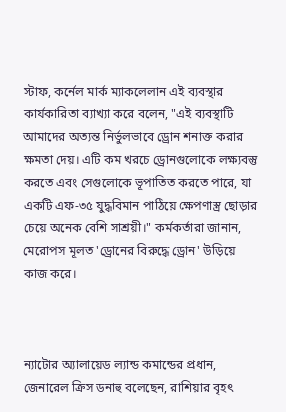স্টাফ, কর্নেল মার্ক ম্যাকলেলান এই ব্যবস্থার কার্যকারিতা ব্যাখ্যা করে বলেন, "এই ব্যবস্থাটি আমাদের অত্যন্ত নির্ভুলভাবে ড্রোন শনাক্ত করার ক্ষমতা দেয়। এটি কম খরচে ড্রোনগুলোকে লক্ষ্যবস্তু করতে এবং সেগুলোকে ভূপাতিত করতে পারে, যা একটি এফ-৩৫ যুদ্ধবিমান পাঠিয়ে ক্ষেপণাস্ত্র ছোড়ার চেয়ে অনেক বেশি সাশ্রয়ী।" কর্মকর্তারা জানান, মেরোপস মূলত 'ড্রোনের বিরুদ্ধে ড্রোন' উড়িয়ে কাজ করে।



ন্যাটোর অ্যালায়েড ল্যান্ড কমান্ডের প্রধান, জেনারেল ক্রিস ডনাহু বলেছেন, রাশিয়ার বৃহৎ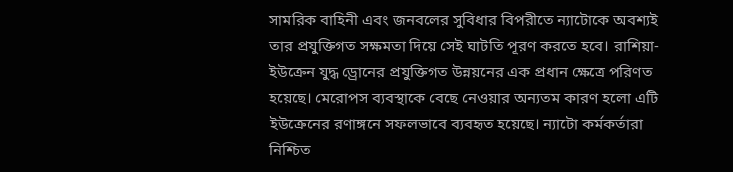সামরিক বাহিনী এবং জনবলের সুবিধার বিপরীতে ন্যাটোকে অবশ্যই তার প্রযুক্তিগত সক্ষমতা দিয়ে সেই ঘাটতি পূরণ করতে হবে। রাশিয়া-ইউক্রেন যুদ্ধ ড্রোনের প্রযুক্তিগত উন্নয়নের এক প্রধান ক্ষেত্রে পরিণত হয়েছে। মেরোপস ব্যবস্থাকে বেছে নেওয়ার অন্যতম কারণ হলো এটি ইউক্রেনের রণাঙ্গনে সফলভাবে ব্যবহৃত হয়েছে। ন্যাটো কর্মকর্তারা নিশ্চিত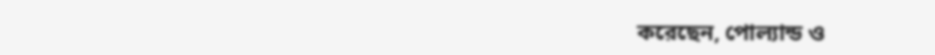করেছেন, পোল্যান্ড ও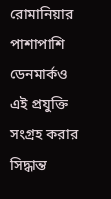রোমানিয়ার পাশাপাশি ডেনমার্কও এই প্রযুক্তি সংগ্রহ করার সিদ্ধান্ত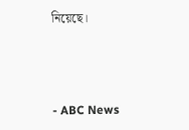নিয়েছে।



- ABC News